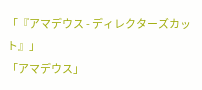「『アマデウス - ディレクターズカット』」
「アマデウス」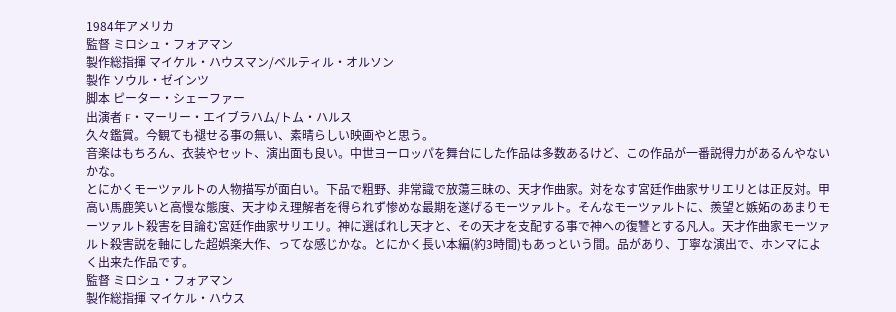1984年アメリカ
監督 ミロシュ・フォアマン
製作総指揮 マイケル・ハウスマン/ベルティル・オルソン
製作 ソウル・ゼインツ
脚本 ピーター・シェーファー
出演者 F・マーリー・エイブラハム/トム・ハルス
久々鑑賞。今観ても褪せる事の無い、素晴らしい映画やと思う。
音楽はもちろん、衣装やセット、演出面も良い。中世ヨーロッパを舞台にした作品は多数あるけど、この作品が一番説得力があるんやないかな。
とにかくモーツァルトの人物描写が面白い。下品で粗野、非常識で放蕩三昧の、天才作曲家。対をなす宮廷作曲家サリエリとは正反対。甲高い馬鹿笑いと高慢な態度、天才ゆえ理解者を得られず惨めな最期を遂げるモーツァルト。そんなモーツァルトに、羨望と嫉妬のあまりモーツァルト殺害を目論む宮廷作曲家サリエリ。神に選ばれし天才と、その天才を支配する事で神への復讐とする凡人。天才作曲家モーツァルト殺害説を軸にした超娯楽大作、ってな感じかな。とにかく長い本編(約3時間)もあっという間。品があり、丁寧な演出で、ホンマによく出来た作品です。
監督 ミロシュ・フォアマン
製作総指揮 マイケル・ハウス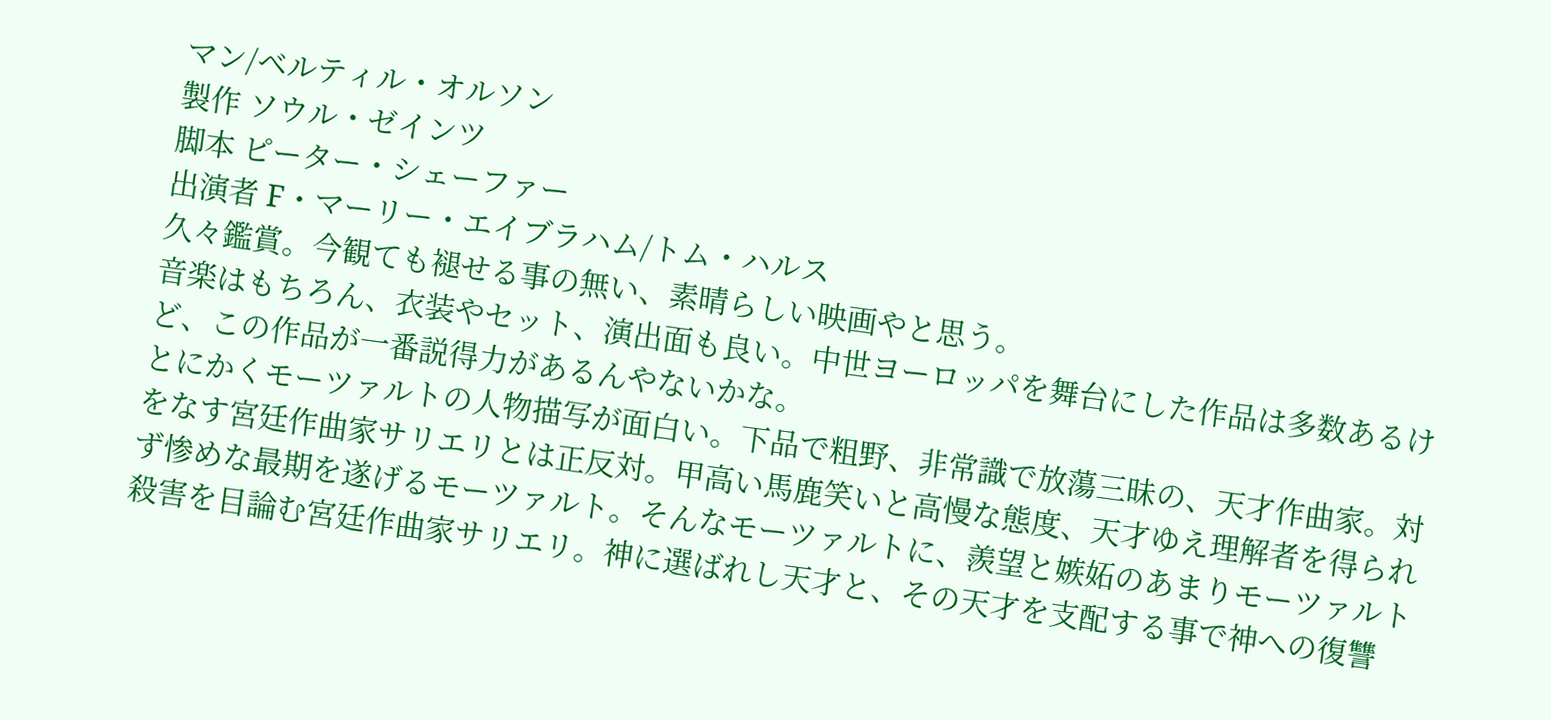マン/ベルティル・オルソン
製作 ソウル・ゼインツ
脚本 ピーター・シェーファー
出演者 F・マーリー・エイブラハム/トム・ハルス
久々鑑賞。今観ても褪せる事の無い、素晴らしい映画やと思う。
音楽はもちろん、衣装やセット、演出面も良い。中世ヨーロッパを舞台にした作品は多数あるけど、この作品が一番説得力があるんやないかな。
とにかくモーツァルトの人物描写が面白い。下品で粗野、非常識で放蕩三昧の、天才作曲家。対をなす宮廷作曲家サリエリとは正反対。甲高い馬鹿笑いと高慢な態度、天才ゆえ理解者を得られず惨めな最期を遂げるモーツァルト。そんなモーツァルトに、羨望と嫉妬のあまりモーツァルト殺害を目論む宮廷作曲家サリエリ。神に選ばれし天才と、その天才を支配する事で神への復讐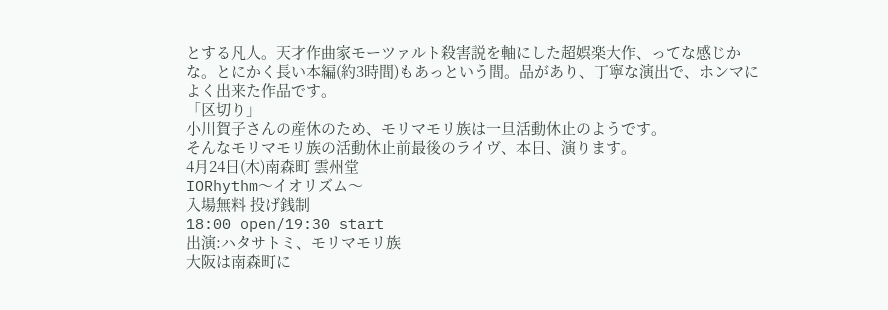とする凡人。天才作曲家モーツァルト殺害説を軸にした超娯楽大作、ってな感じかな。とにかく長い本編(約3時間)もあっという間。品があり、丁寧な演出で、ホンマによく出来た作品です。
「区切り」
小川賀子さんの産休のため、モリマモリ族は一旦活動休止のようです。
そんなモリマモリ族の活動休止前最後のライヴ、本日、演ります。
4月24日(木)南森町 雲州堂
IORhythm〜イオリズム〜
入場無料 投げ銭制
18:00 open/19:30 start
出演:ハタサトミ、モリマモリ族
大阪は南森町に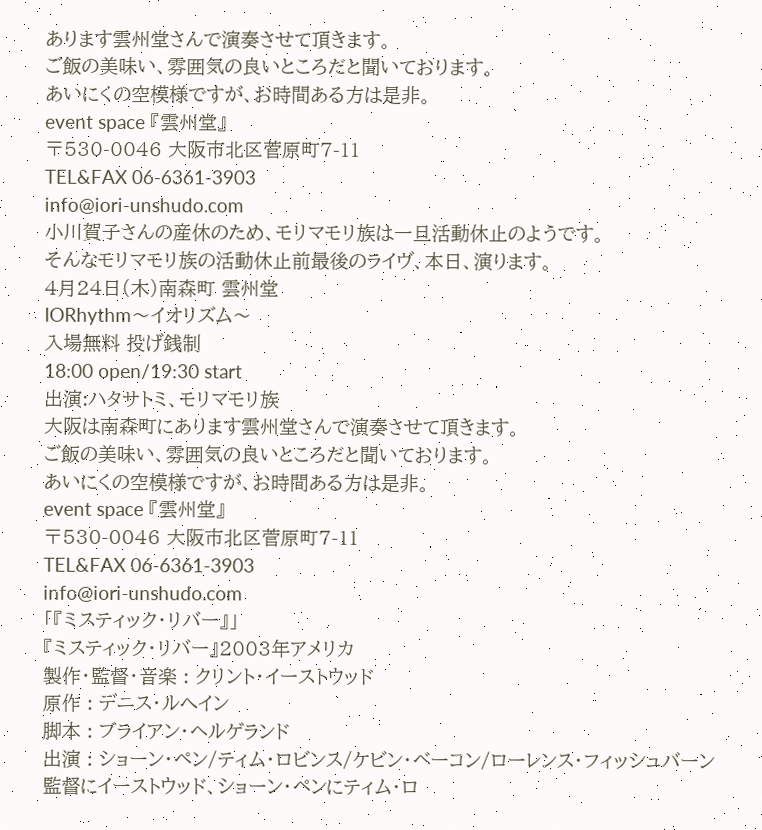あります雲州堂さんで演奏させて頂きます。
ご飯の美味い、雰囲気の良いところだと聞いております。
あいにくの空模様ですが、お時間ある方は是非。
event space 『雲州堂』
〒530-0046 大阪市北区菅原町7-11
TEL&FAX 06-6361-3903
info@iori-unshudo.com
小川賀子さんの産休のため、モリマモリ族は一旦活動休止のようです。
そんなモリマモリ族の活動休止前最後のライヴ、本日、演ります。
4月24日(木)南森町 雲州堂
IORhythm〜イオリズム〜
入場無料 投げ銭制
18:00 open/19:30 start
出演:ハタサトミ、モリマモリ族
大阪は南森町にあります雲州堂さんで演奏させて頂きます。
ご飯の美味い、雰囲気の良いところだと聞いております。
あいにくの空模様ですが、お時間ある方は是非。
event space 『雲州堂』
〒530-0046 大阪市北区菅原町7-11
TEL&FAX 06-6361-3903
info@iori-unshudo.com
「『ミスティック・リバー』」
『ミスティック・リバー』2003年アメリカ
製作・監督・音楽 : クリント・イーストウッド
原作 : デニス・ルへイン
脚本 : ブライアン・ヘルゲランド
出演 : ショーン・ペン/ティム・ロビンス/ケビン・ベーコン/ローレンス・フィッシュバーン
監督にイーストウッド、ショーン・ペンにティム・ロ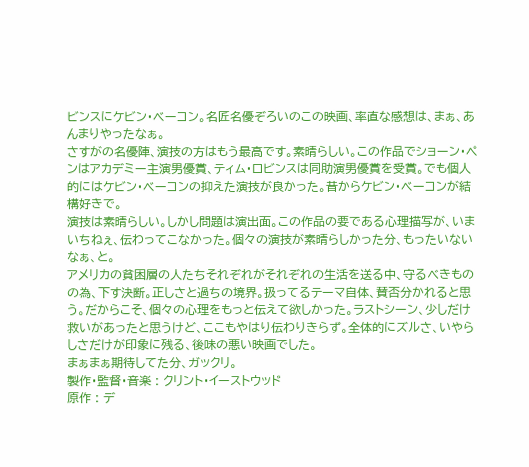ビンスにケビン・ベーコン。名匠名優ぞろいのこの映画、率直な感想は、まぁ、あんまりやったなぁ。
さすがの名優陣、演技の方はもう最高です。素晴らしい。この作品でショーン・ペンはアカデミー主演男優賞、ティム・ロビンスは同助演男優賞を受賞。でも個人的にはケビン・ベーコンの抑えた演技が良かった。昔からケビン・ベーコンが結構好きで。
演技は素晴らしい。しかし問題は演出面。この作品の要である心理描写が、いまいちねぇ、伝わってこなかった。個々の演技が素晴らしかった分、もったいないなぁ、と。
アメリカの貧困層の人たちそれぞれがそれぞれの生活を送る中、守るべきものの為、下す決断。正しさと過ちの境界。扱ってるテーマ自体、賛否分かれると思う。だからこそ、個々の心理をもっと伝えて欲しかった。ラストシーン、少しだけ救いがあったと思うけど、ここもやはり伝わりきらず。全体的にズルさ、いやらしさだけが印象に残る、後味の悪い映画でした。
まぁまぁ期待してた分、ガックリ。
製作・監督・音楽 : クリント・イーストウッド
原作 : デ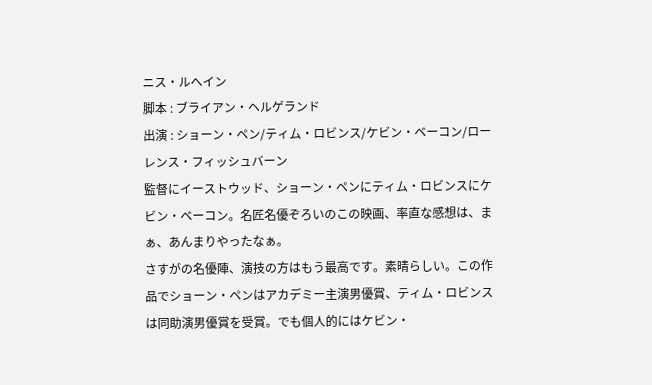ニス・ルへイン
脚本 : ブライアン・ヘルゲランド
出演 : ショーン・ペン/ティム・ロビンス/ケビン・ベーコン/ローレンス・フィッシュバーン
監督にイーストウッド、ショーン・ペンにティム・ロビンスにケビン・ベーコン。名匠名優ぞろいのこの映画、率直な感想は、まぁ、あんまりやったなぁ。
さすがの名優陣、演技の方はもう最高です。素晴らしい。この作品でショーン・ペンはアカデミー主演男優賞、ティム・ロビンスは同助演男優賞を受賞。でも個人的にはケビン・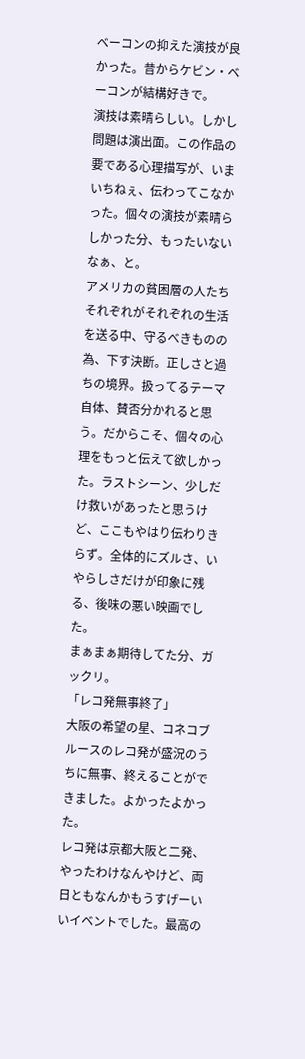ベーコンの抑えた演技が良かった。昔からケビン・ベーコンが結構好きで。
演技は素晴らしい。しかし問題は演出面。この作品の要である心理描写が、いまいちねぇ、伝わってこなかった。個々の演技が素晴らしかった分、もったいないなぁ、と。
アメリカの貧困層の人たちそれぞれがそれぞれの生活を送る中、守るべきものの為、下す決断。正しさと過ちの境界。扱ってるテーマ自体、賛否分かれると思う。だからこそ、個々の心理をもっと伝えて欲しかった。ラストシーン、少しだけ救いがあったと思うけど、ここもやはり伝わりきらず。全体的にズルさ、いやらしさだけが印象に残る、後味の悪い映画でした。
まぁまぁ期待してた分、ガックリ。
「レコ発無事終了」
大阪の希望の星、コネコブルースのレコ発が盛況のうちに無事、終えることができました。よかったよかった。
レコ発は京都大阪と二発、やったわけなんやけど、両日ともなんかもうすげーいいイベントでした。最高の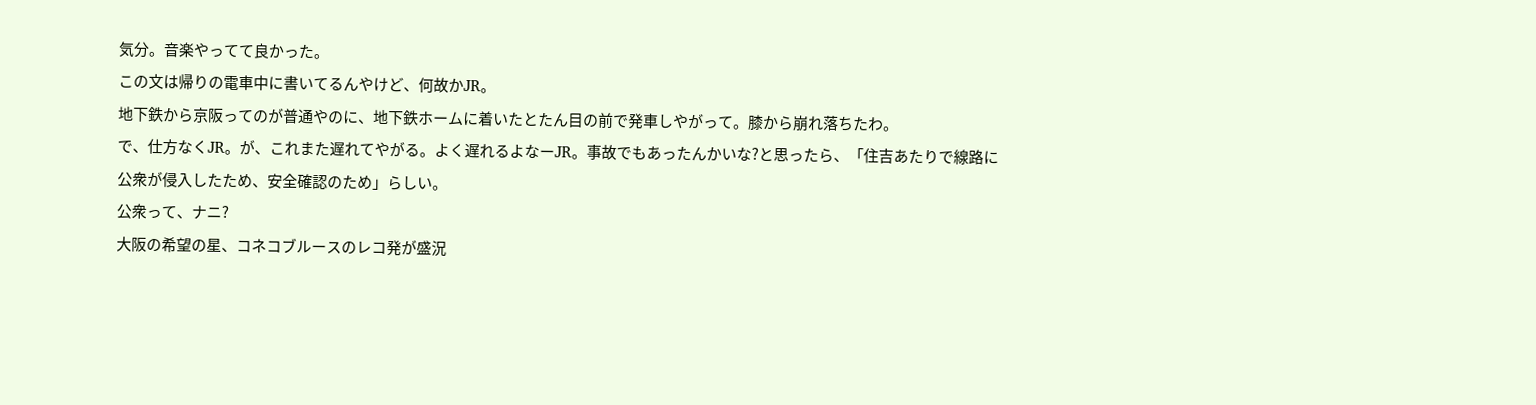気分。音楽やってて良かった。
この文は帰りの電車中に書いてるんやけど、何故かJR。
地下鉄から京阪ってのが普通やのに、地下鉄ホームに着いたとたん目の前で発車しやがって。膝から崩れ落ちたわ。
で、仕方なくJR。が、これまた遅れてやがる。よく遅れるよなーJR。事故でもあったんかいな?と思ったら、「住吉あたりで線路に公衆が侵入したため、安全確認のため」らしい。
公衆って、ナニ?
大阪の希望の星、コネコブルースのレコ発が盛況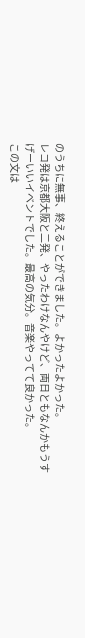のうちに無事、終えることができました。よかったよかった。
レコ発は京都大阪と二発、やったわけなんやけど、両日ともなんかもうすげーいいイベントでした。最高の気分。音楽やってて良かった。
この文は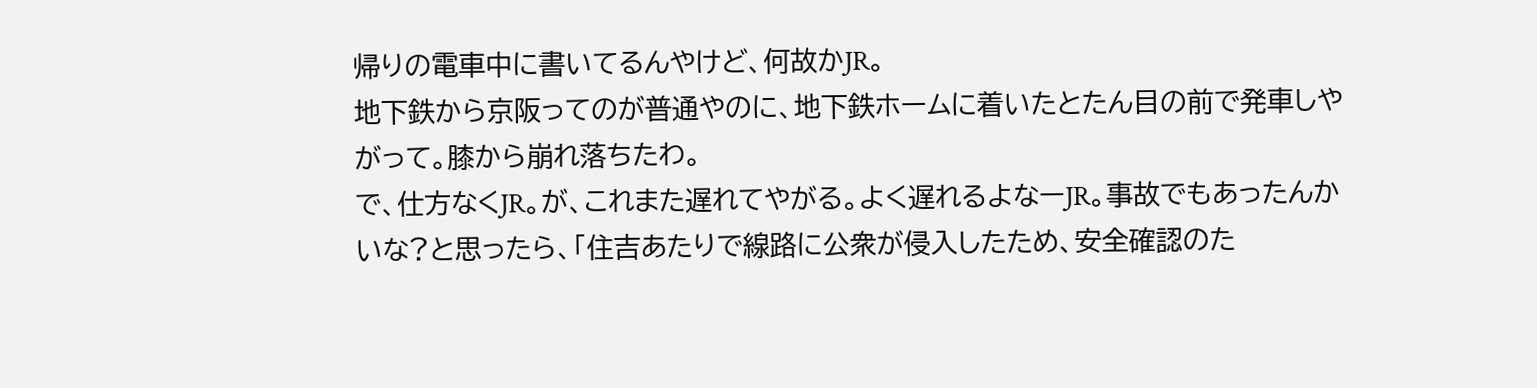帰りの電車中に書いてるんやけど、何故かJR。
地下鉄から京阪ってのが普通やのに、地下鉄ホームに着いたとたん目の前で発車しやがって。膝から崩れ落ちたわ。
で、仕方なくJR。が、これまた遅れてやがる。よく遅れるよなーJR。事故でもあったんかいな?と思ったら、「住吉あたりで線路に公衆が侵入したため、安全確認のた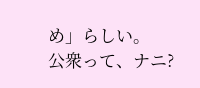め」らしい。
公衆って、ナニ?